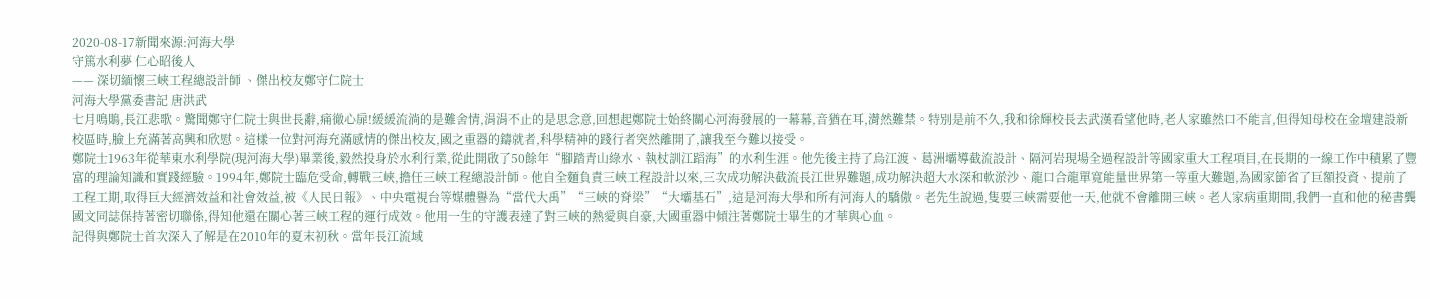2020-08-17新聞來源:河海大學
守篤水利夢 仁心昭後人
—— 深切緬懷三峽工程總設計師 、傑出校友鄭守仁院士
河海大學黨委書記 唐洪武
七月鳴鵙,長江悲歌。驚聞鄭守仁院士與世長辭,痛徹心扉!緩緩流淌的是難舍情,涓涓不止的是思念意,回想起鄭院士始終關心河海發展的一幕幕,音猶在耳,潸然難禁。特別是前不久,我和徐輝校長去武漢看望他時,老人家雖然口不能言,但得知母校在金壇建設新校區時,臉上充滿著高興和欣慰。這樣一位對河海充滿感情的傑出校友,國之重器的鑄就者,科學精神的踐行者突然離開了,讓我至今難以接受。
鄭院士1963年從華東水利學院(現河海大學)畢業後,毅然投身於水利行業,從此開啟了50餘年“腳踏青山綠水、執杖訓江蹈海”的水利生涯。他先後主持了烏江渡、葛洲壩導截流設計、隔河岩現場全過程設計等國家重大工程項目,在長期的一線工作中積累了豐富的理論知識和實踐經驗。1994年,鄭院士臨危受命,轉戰三峽,擔任三峽工程總設計師。他自全麵負責三峽工程設計以來,三次成功解決截流長江世界難題,成功解決超大水深和軟淤沙、龍口合龍單寬能量世界第一等重大難題,為國家節省了巨額投資、提前了工程工期,取得巨大經濟效益和社會效益,被《人民日報》、中央電視台等媒體譽為“當代大禹”“三峽的脊梁”“大壩基石”,這是河海大學和所有河海人的驕傲。老先生說過,隻要三峽需要他一天,他就不會離開三峽。老人家病重期間,我們一直和他的秘書龔國文同誌保持著密切聯係,得知他還在關心著三峽工程的運行成效。他用一生的守護表達了對三峽的熱愛與自豪,大國重器中傾注著鄭院士畢生的才華與心血。
記得與鄭院士首次深入了解是在2010年的夏末初秋。當年長江流域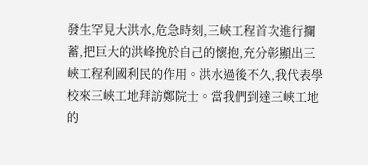發生罕見大洪水,危急時刻,三峽工程首次進行攔蓄,把巨大的洪峰挽於自己的懷抱,充分彰顯出三峽工程利國利民的作用。洪水過後不久,我代表學校來三峽工地拜訪鄭院士。當我們到達三峽工地的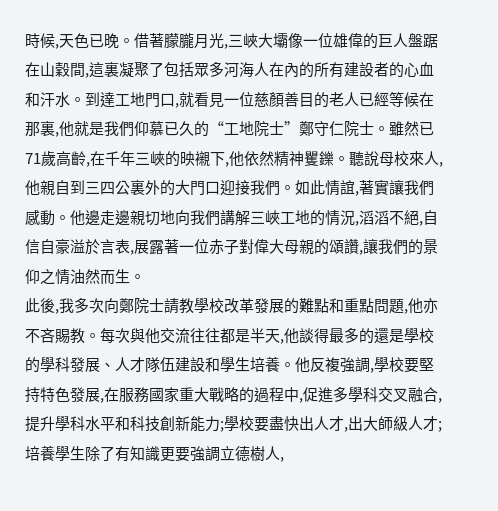時候,天色已晚。借著朦朧月光,三峽大壩像一位雄偉的巨人盤踞在山穀間,這裏凝聚了包括眾多河海人在內的所有建設者的心血和汗水。到達工地門口,就看見一位慈顏善目的老人已經等候在那裏,他就是我們仰慕已久的“工地院士”鄭守仁院士。雖然已71歲高齡,在千年三峽的映襯下,他依然精神矍鑠。聽說母校來人,他親自到三四公裏外的大門口迎接我們。如此情誼,著實讓我們感動。他邊走邊親切地向我們講解三峽工地的情況,滔滔不絕,自信自豪溢於言表,展露著一位赤子對偉大母親的頌讚,讓我們的景仰之情油然而生。
此後,我多次向鄭院士請教學校改革發展的難點和重點問題,他亦不吝賜教。每次與他交流往往都是半天,他談得最多的還是學校的學科發展、人才隊伍建設和學生培養。他反複強調,學校要堅持特色發展,在服務國家重大戰略的過程中,促進多學科交叉融合,提升學科水平和科技創新能力;學校要盡快出人才,出大師級人才;培養學生除了有知識更要強調立德樹人,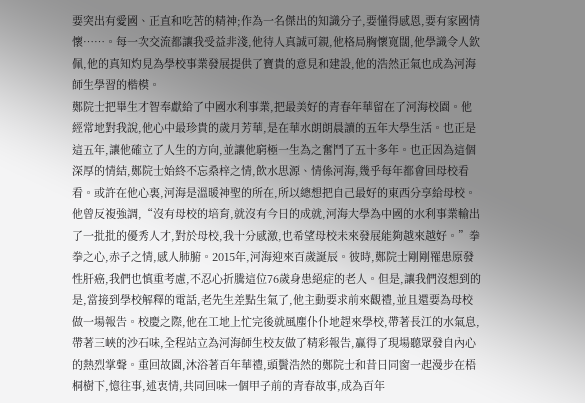要突出有愛國、正直和吃苦的精神;作為一名傑出的知識分子,要懂得感恩,要有家國情懷……。每一次交流都讓我受益非淺,他待人真誠可親,他格局胸懷寬闊,他學識令人欽佩,他的真知灼見為學校事業發展提供了寶貴的意見和建設,他的浩然正氣也成為河海師生學習的楷模。
鄭院士把畢生才智奉獻給了中國水利事業,把最美好的青春年華留在了河海校園。他經常地對我說,他心中最珍貴的歲月芳華,是在華水朗朗晨讀的五年大學生活。也正是這五年,讓他確立了人生的方向,並讓他窮極一生為之奮鬥了五十多年。也正因為這個深厚的情結,鄭院士始終不忘桑梓之情,飲水思源、情係河海,幾乎每年都會回母校看看。或許在他心裏,河海是溫暖神聖的所在,所以總想把自己最好的東西分享給母校。他曾反複強調,“沒有母校的培育,就沒有今日的成就,河海大學為中國的水利事業輸出了一批批的優秀人才,對於母校,我十分感激,也希望母校未來發展能夠越來越好。”拳拳之心,赤子之情,感人肺腑。2015年,河海迎來百歲誕辰。彼時,鄭院士剛剛罹患原發性肝癌,我們也慎重考慮,不忍心折騰這位76歲身患絕症的老人。但是,讓我們沒想到的是,當接到學校解釋的電話,老先生差點生氣了,他主動要求前來觀禮,並且還要為母校做一場報告。校慶之際,他在工地上忙完後就風塵仆仆地趕來學校,帶著長江的水氣息,帶著三峽的沙石味,全程站立為河海師生校友做了精彩報告,贏得了現場聽眾發自內心的熱烈掌聲。重回故園,沐浴著百年華禮,頭鬢浩然的鄭院士和昔日同窗一起漫步在梧桐樹下,憶往事,述衷情,共同回味一個甲子前的青春故事,成為百年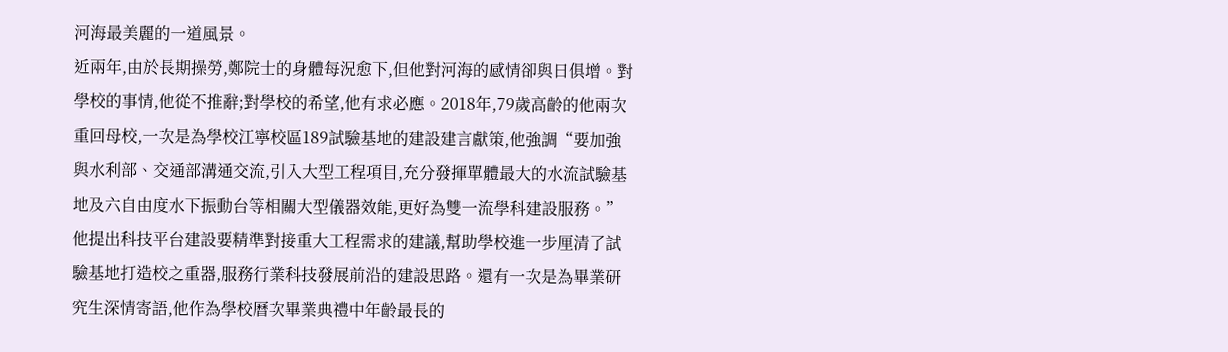河海最美麗的一道風景。
近兩年,由於長期操勞,鄭院士的身體每況愈下,但他對河海的感情卻與日俱增。對學校的事情,他從不推辭;對學校的希望,他有求必應。2018年,79歲高齡的他兩次重回母校,一次是為學校江寧校區189試驗基地的建設建言獻策,他強調“要加強與水利部、交通部溝通交流,引入大型工程項目,充分發揮單體最大的水流試驗基地及六自由度水下振動台等相關大型儀器效能,更好為雙一流學科建設服務。”他提出科技平台建設要精準對接重大工程需求的建議,幫助學校進一步厘清了試驗基地打造校之重器,服務行業科技發展前沿的建設思路。還有一次是為畢業研究生深情寄語,他作為學校曆次畢業典禮中年齡最長的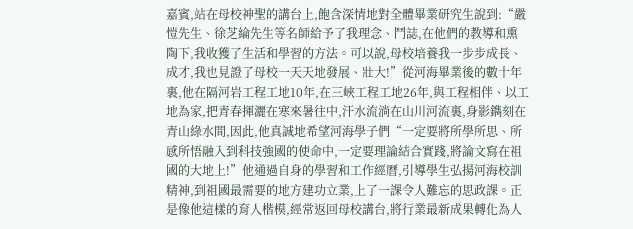嘉賓,站在母校神聖的講台上,飽含深情地對全體畢業研究生說到:“嚴愷先生、徐芝綸先生等名師給予了我理念、鬥誌,在他們的教導和熏陶下,我收獲了生活和學習的方法。可以說,母校培養我一步步成長、成才,我也見證了母校一天天地發展、壯大!”從河海畢業後的數十年裏,他在隔河岩工程工地10年,在三峽工程工地26年,與工程相伴、以工地為家,把青春揮灑在寒來暑往中,汗水流淌在山川河流裏,身影鐫刻在青山綠水間,因此,他真誠地希望河海學子們“一定要將所學所思、所感所悟融入到科技強國的使命中,一定要理論結合實踐,將論文寫在祖國的大地上!”他通過自身的學習和工作經曆,引導學生弘揚河海校訓精神,到祖國最需要的地方建功立業,上了一課令人難忘的思政課。正是像他這樣的育人楷模,經常返回母校講台,將行業最新成果轉化為人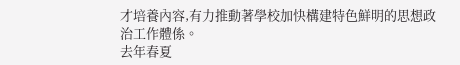才培養內容,有力推動著學校加快構建特色鮮明的思想政治工作體係。
去年春夏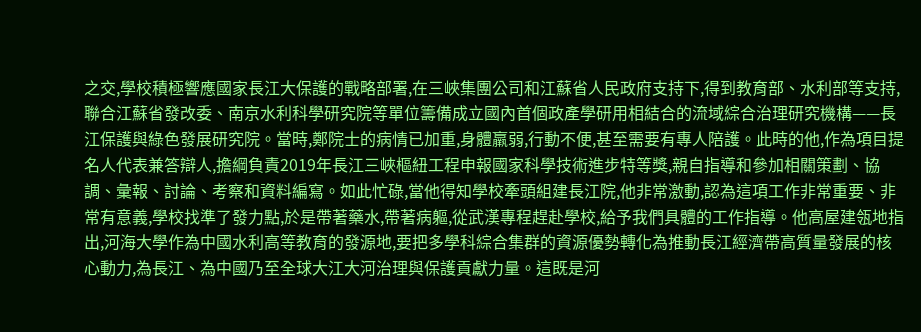之交,學校積極響應國家長江大保護的戰略部署,在三峽集團公司和江蘇省人民政府支持下,得到教育部、水利部等支持,聯合江蘇省發改委、南京水利科學研究院等單位籌備成立國內首個政產學研用相結合的流域綜合治理研究機構——長江保護與綠色發展研究院。當時,鄭院士的病情已加重,身體羸弱,行動不便,甚至需要有專人陪護。此時的他,作為項目提名人代表兼答辯人,擔綱負責2019年長江三峽樞紐工程申報國家科學技術進步特等獎,親自指導和參加相關策劃、協調、彙報、討論、考察和資料編寫。如此忙碌,當他得知學校牽頭組建長江院,他非常激動,認為這項工作非常重要、非常有意義,學校找準了發力點,於是帶著藥水,帶著病軀,從武漢專程趕赴學校,給予我們具體的工作指導。他高屋建瓴地指出,河海大學作為中國水利高等教育的發源地,要把多學科綜合集群的資源優勢轉化為推動長江經濟帶高質量發展的核心動力,為長江、為中國乃至全球大江大河治理與保護貢獻力量。這既是河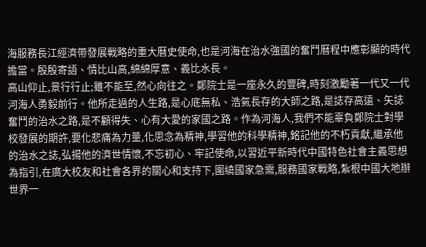海服務長江經濟帶發展戰略的重大曆史使命,也是河海在治水強國的奮鬥曆程中應彰顯的時代擔當。殷殷寄語、情比山高,綿綿厚意、義比水長。
高山仰止,景行行止;雖不能至,然心向往之。鄭院士是一座永久的豐碑,時刻激勵著一代又一代河海人勇毅前行。他所走過的人生路,是心底無私、浩氣長存的大師之路,是誌存高遠、矢誌奮鬥的治水之路,是不顧得失、心有大愛的家國之路。作為河海人,我們不能辜負鄭院士對學校發展的期許,要化悲痛為力量,化思念為精神,學習他的科學精神,銘記他的不朽貢獻,繼承他的治水之誌,弘揚他的濟世情懷,不忘初心、牢記使命,以習近平新時代中國特色社會主義思想為指引,在廣大校友和社會各界的關心和支持下,圍繞國家急需,服務國家戰略,紮根中國大地辦世界一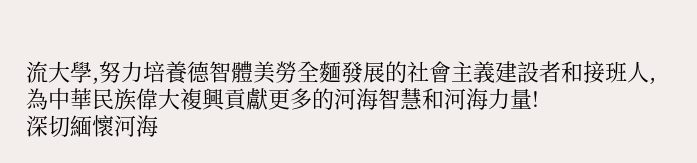流大學,努力培養德智體美勞全麵發展的社會主義建設者和接班人,為中華民族偉大複興貢獻更多的河海智慧和河海力量!
深切緬懷河海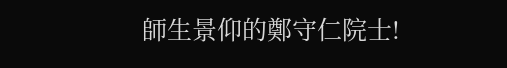師生景仰的鄭守仁院士!